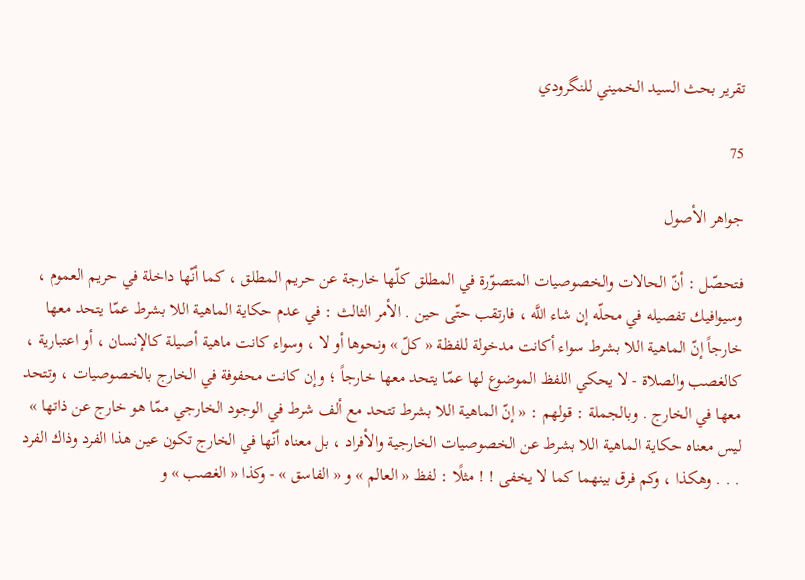تقرير بحث السيد الخميني للنگرودي

75

جواهر الأصول

فتحصّل : أنّ الحالات والخصوصيات المتصوّرة في المطلق كلّها خارجة عن حريم المطلق ، كما أنّها داخلة في حريم العموم ، وسيوافيك تفصيله في محلّه إن شاء اللَّه ، فارتقب حتّى حين . الأمر الثالث : في عدم حكاية الماهية اللا بشرط عمّا يتحد معها خارجاً إنّ الماهية اللا بشرط سواء أكانت مدخولة للفظة « كلّ » ونحوها أو لا ، وسواء كانت ماهية أصيلة كالإنسان ، أو اعتبارية ، كالغصب والصلاة - لا يحكي اللفظ الموضوع لها عمّا يتحد معها خارجاً ؛ وإن كانت محفوفة في الخارج بالخصوصيات ، وتتحد معها في الخارج . وبالجملة : قولهم : « إنّ الماهية اللا بشرط تتحد مع ألف شرط في الوجود الخارجي ممّا هو خارج عن ذاتها » ليس معناه حكاية الماهية اللا بشرط عن الخصوصيات الخارجية والأفراد ، بل معناه أنّها في الخارج تكون عين هذا الفرد وذاك الفرد . . . وهكذا ، وكم فرق بينهما كما لا يخفى ! ! مثلًا : لفظ « العالم » و « الفاسق » - وكذا « الغصب » و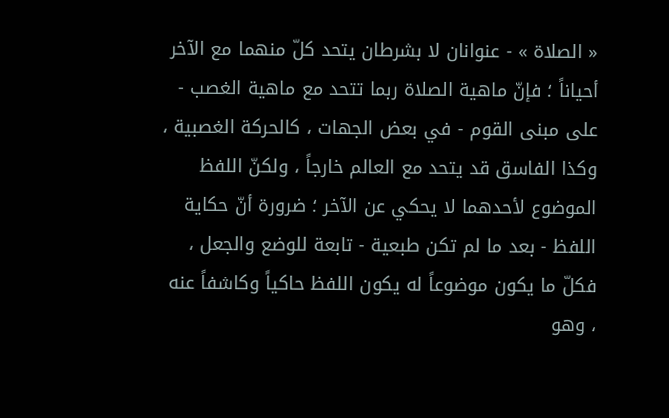« الصلاة » - عنوانان لا بشرطان يتحد كلّ منهما مع الآخر أحياناً ؛ فإنّ ماهية الصلاة ربما تتحد مع ماهية الغصب - على مبنى القوم - في بعض الجهات ، كالحركة الغصبية ، وكذا الفاسق قد يتحد مع العالم خارجاً ، ولكنّ اللفظ الموضوع لأحدهما لا يحكي عن الآخر ؛ ضرورة أنّ حكاية اللفظ - بعد ما لم تكن طبعية - تابعة للوضع والجعل ، فكلّ ما يكون موضوعاً له يكون اللفظ حاكياً وكاشفاً عنه ، وهو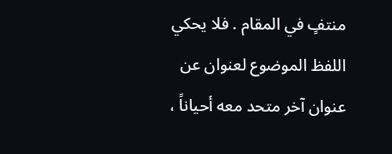منتفٍ في المقام . فلا يحكي اللفظ الموضوع لعنوان عن عنوان آخر متحد معه أحياناً ،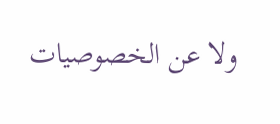ولا عن الخصوصيات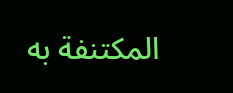المكتنفة به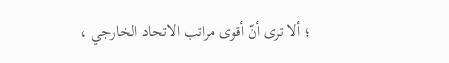؛ ألا ترى أنّ أقوى مراتب الاتحاد الخارجي ،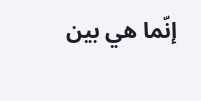إنّما هي بين